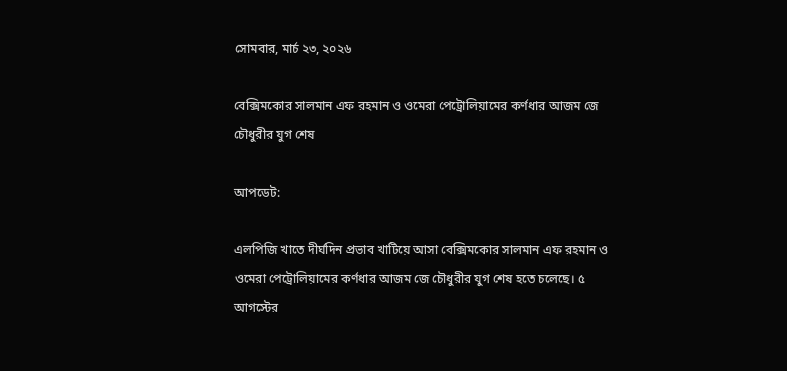সোমবার, মার্চ ২৩, ২০২৬

বেক্সিমকোর সালমান এফ রহমান ও ওমেরা পেট্রোলিয়ামের কর্ণধার আজম জে চৌধুরীর যুগ শেষ

আপডেট:

এলপিজি খাতে দীর্ঘদিন প্রভাব খাটিয়ে আসা বেক্সিমকোর সালমান এফ রহমান ও ওমেরা পেট্রোলিয়ামের কর্ণধার আজম জে চৌধুরীর যুগ শেষ হতে চলেছে। ৫ আগস্টের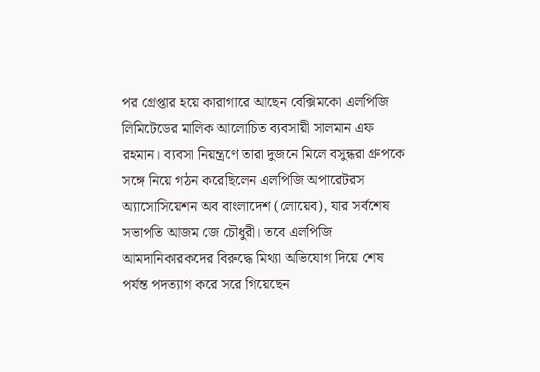পর গ্রেপ্তার হয়ে কারাগারে আছেন বেক্সিমকো এলপিজি লিমিটেডের মালিক আলোচিত ব্যবসায়ী সালমান এফ রহমান। ব্যবসা নিয়ন্ত্রণে তারা দুজনে মিলে বসুন্ধরা গ্রুপকে সঙ্গে নিয়ে গঠন করেছিলেন এলপিজি অপারেটরস অ্যাসোসিয়েশন অব বাংলাদেশ (লোয়েব), যার সর্বশেষ সভাপতি আজম জে চৌধুরী। তবে এলপিজি আমদানিকারকদের বিরুদ্ধে মিথ্যা অভিযোগ দিয়ে শেষ পর্যন্ত পদত্যাগ করে সরে গিয়েছেন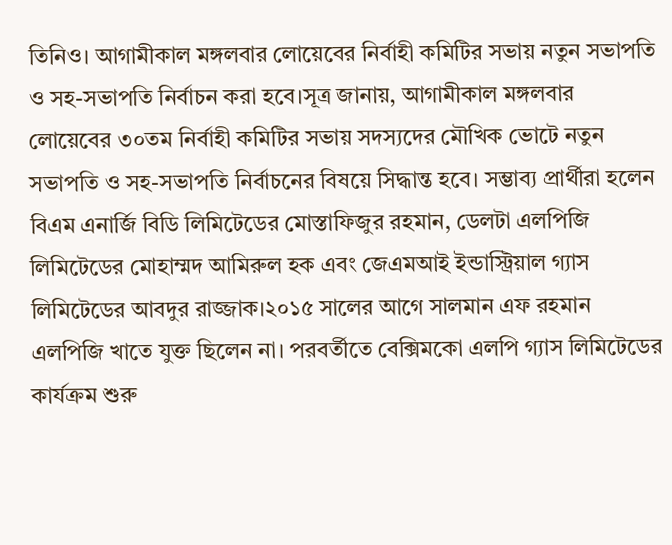তিনিও। আগামীকাল মঙ্গলবার লোয়েবের নির্বাহী কমিটির সভায় নতুন সভাপতি ও সহ-সভাপতি নির্বাচন করা হবে।সূত্র জানায়, আগামীকাল মঙ্গলবার লোয়েবের ৩০তম নির্বাহী কমিটির সভায় সদস্যদের মৌখিক ভোটে নতুন সভাপতি ও সহ-সভাপতি নির্বাচনের বিষয়ে সিদ্ধান্ত হবে। সম্ভাব্য প্রার্থীরা হলেন বিএম এনার্জি বিডি লিমিটেডের মোস্তাফিজুর রহমান, ডেলটা এলপিজি লিমিটেডের মোহাম্মদ আমিরুল হক এবং জেএমআই ইন্ডাস্ট্রিয়াল গ্যাস লিমিটেডের আবদুর রাজ্জাক।২০১৫ সালের আগে সালমান এফ রহমান এলপিজি খাতে যুক্ত ছিলেন না। পরবর্তীতে বেক্সিমকো এলপি গ্যাস লিমিটেডের কার্যক্রম শুরু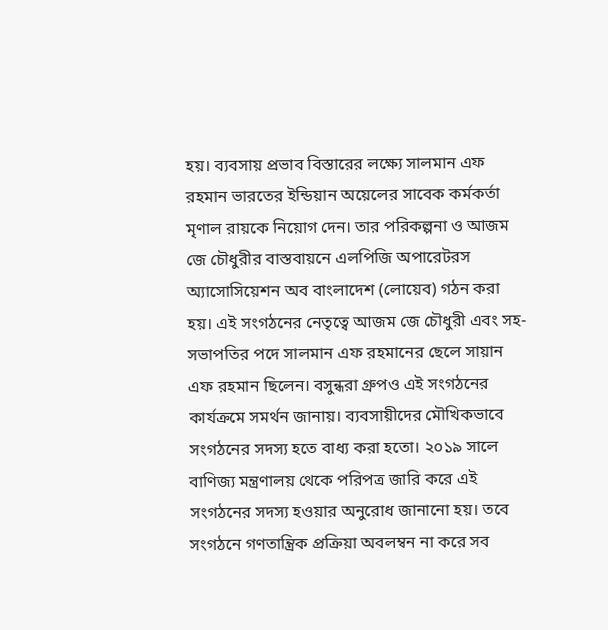হয়। ব্যবসায় প্রভাব বিস্তারের লক্ষ্যে সালমান এফ রহমান ভারতের ইন্ডিয়ান অয়েলের সাবেক কর্মকর্তা মৃণাল রায়কে নিয়োগ দেন। তার পরিকল্পনা ও আজম জে চৌধুরীর বাস্তবায়নে এলপিজি অপারেটরস অ্যাসোসিয়েশন অব বাংলাদেশ (লোয়েব) গঠন করা হয়। এই সংগঠনের নেতৃত্বে আজম জে চৌধুরী এবং সহ-সভাপতির পদে সালমান এফ রহমানের ছেলে সায়ান এফ রহমান ছিলেন। বসুন্ধরা গ্রুপও এই সংগঠনের কার্যক্রমে সমর্থন জানায়। ব্যবসায়ীদের মৌখিকভাবে সংগঠনের সদস্য হতে বাধ্য করা হতো। ২০১৯ সালে বাণিজ্য মন্ত্রণালয় থেকে পরিপত্র জারি করে এই সংগঠনের সদস্য হওয়ার অনুরোধ জানানো হয়। তবে সংগঠনে গণতান্ত্রিক প্রক্রিয়া অবলম্বন না করে সব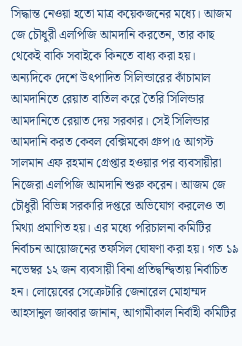সিদ্ধান্ত নেওয়া হতো মাত্র কয়েকজনের মধ্যে। আজম জে চৌধুরী এলপিজি আমদানি করতেন, তার কাছ থেকেই বাকি সবাইকে কিনতে বাধ্য করা হয়। অন্যদিকে দেশে উৎপাদিত সিলিন্ডারের কাঁচামাল আমদানিতে রেয়াত বাতিল করে তৈরি সিলিন্ডার আমদানিতে রেয়াত দেয় সরকার। সেই সিলিন্ডার আমদানি করত কেবল বেক্সিমকো গ্রুপ।৫ আগস্ট সালমান এফ রহমান গ্রেপ্তার হওয়ার পর ব্যবসায়ীরা নিজেরা এলপিজি আমদানি শুরু করেন। আজম জে চৌধুরী বিভিন্ন সরকারি দপ্তরে অভিযোগ করলেও তা মিথ্যা প্রমাণিত হয়। এর মধ্যে পরিচালনা কমিটির নির্বাচন আয়োজনের তফসিল ঘোষণা করা হয়। গত ১৯ নভেম্বর ১২ জন ব্যবসায়ী বিনা প্রতিদ্বন্দ্বিতায় নির্বাচিত হন। লোয়েবের সেক্রেটারি জেনারেল মোহাম্মদ আহসানুল জাব্বার জানান, আগামীকাল নির্বাহী কমিটির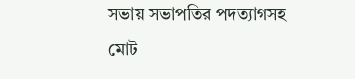সভায় সভাপতির পদত্যাগসহ মোট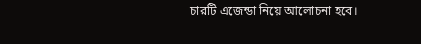চারটি এজেন্ডা নিয়ে আলোচনা হবে।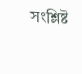সংশ্লিষ্ট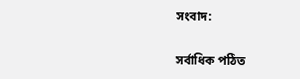সংবাদ:

সর্বাধিক পঠিত